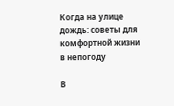Когда на улице дождь: советы для комфортной жизни в непогоду

В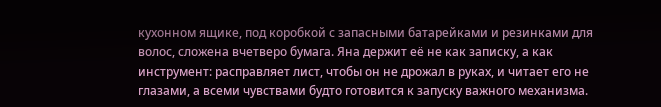кухонном ящике, под коробкой с запасными батарейками и резинками для волос, сложена вчетверо бумага. Яна держит её не как записку, а как инструмент: расправляет лист, чтобы он не дрожал в руках, и читает его не глазами, а всеми чувствами будто готовится к запуску важного механизма.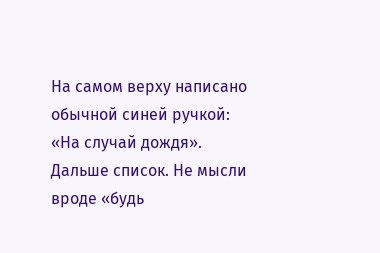На самом верху написано обычной синей ручкой: «На случай дождя». Дальше список. Не мысли вроде «будь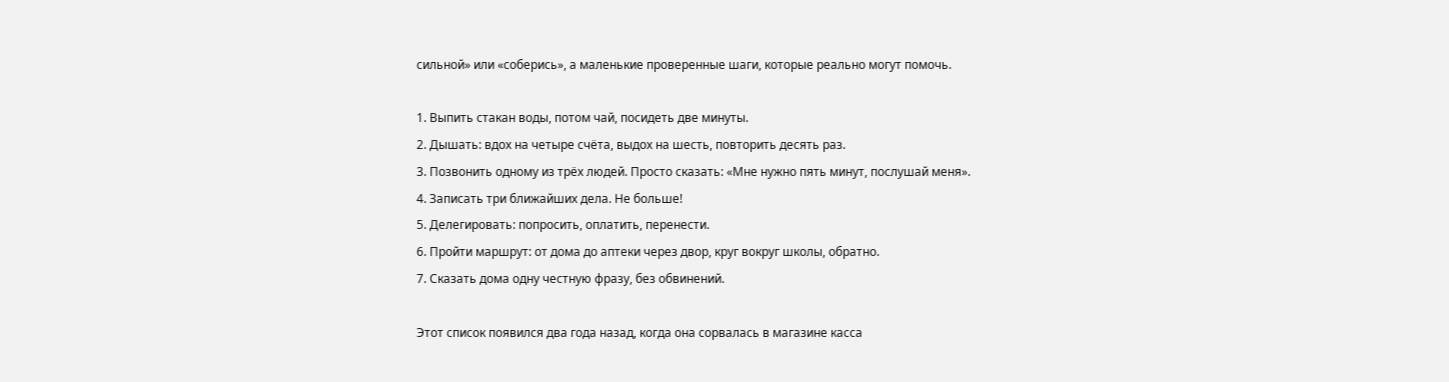сильной» или «соберись», а маленькие проверенные шаги, которые реально могут помочь.

1. Выпить стакан воды, потом чай, посидеть две минуты.
2. Дышать: вдох на четыре счёта, выдох на шесть, повторить десять раз.
3. Позвонить одному из трёх людей. Просто сказать: «Мне нужно пять минут, послушай меня».
4. Записать три ближайших дела. Не больше!
5. Делегировать: попросить, оплатить, перенести.
6. Пройти маршрут: от дома до аптеки через двор, круг вокруг школы, обратно.
7. Сказать дома одну честную фразу, без обвинений.

Этот список появился два года назад, когда она сорвалась в магазине касса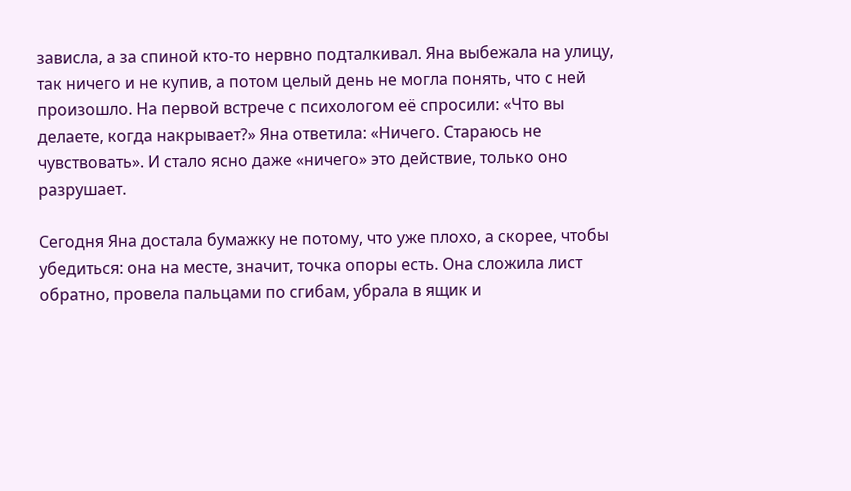зависла, а за спиной кто-то нервно подталкивал. Яна выбежала на улицу, так ничего и не купив, а потом целый день не могла понять, что с ней произошло. На первой встрече с психологом её спросили: «Что вы делаете, когда накрывает?» Яна ответила: «Ничего. Стараюсь не чувствовать». И стало ясно даже «ничего» это действие, только оно разрушает.

Сегодня Яна достала бумажку не потому, что уже плохо, а скорее, чтобы убедиться: она на месте, значит, точка опоры есть. Она сложила лист обратно, провела пальцами по сгибам, убрала в ящик и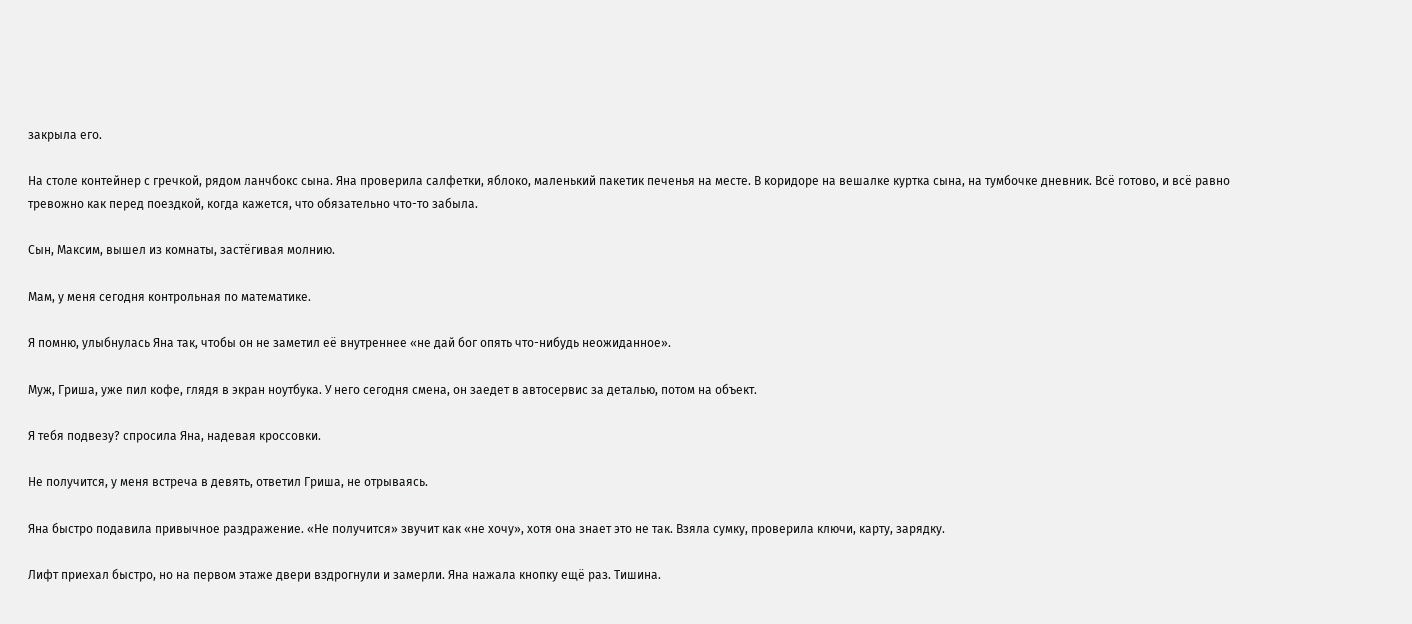закрыла его.

На столе контейнер с гречкой, рядом ланчбокс сына. Яна проверила салфетки, яблоко, маленький пакетик печенья на месте. В коридоре на вешалке куртка сына, на тумбочке дневник. Всё готово, и всё равно тревожно как перед поездкой, когда кажется, что обязательно что-то забыла.

Сын, Максим, вышел из комнаты, застёгивая молнию.

Мам, у меня сегодня контрольная по математике.

Я помню, улыбнулась Яна так, чтобы он не заметил её внутреннее «не дай бог опять что-нибудь неожиданное».

Муж, Гриша, уже пил кофе, глядя в экран ноутбука. У него сегодня смена, он заедет в автосервис за деталью, потом на объект.

Я тебя подвезу? спросила Яна, надевая кроссовки.

Не получится, у меня встреча в девять, ответил Гриша, не отрываясь.

Яна быстро подавила привычное раздражение. «Не получится» звучит как «не хочу», хотя она знает это не так. Взяла сумку, проверила ключи, карту, зарядку.

Лифт приехал быстро, но на первом этаже двери вздрогнули и замерли. Яна нажала кнопку ещё раз. Тишина.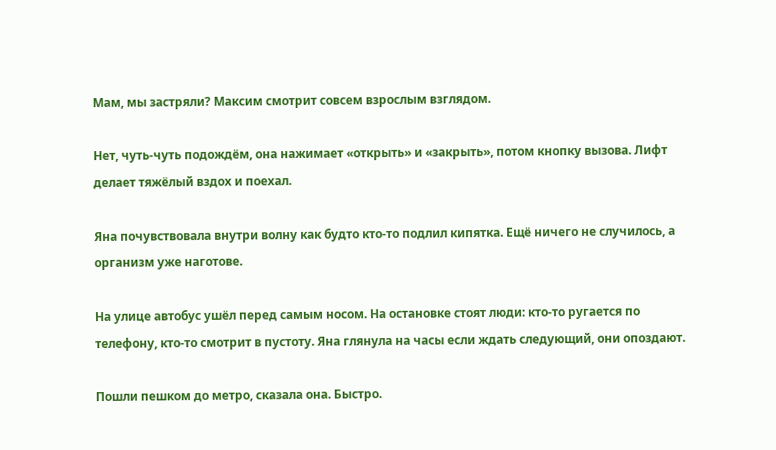Мам, мы застряли? Максим смотрит совсем взрослым взглядом.

Нет, чуть-чуть подождём, она нажимает «открыть» и «закрыть», потом кнопку вызова. Лифт делает тяжёлый вздох и поехал.

Яна почувствовала внутри волну как будто кто-то подлил кипятка. Ещё ничего не случилось, а организм уже наготове.

На улице автобус ушёл перед самым носом. На остановке стоят люди: кто-то ругается по телефону, кто-то смотрит в пустоту. Яна глянула на часы если ждать следующий, они опоздают.

Пошли пешком до метро, сказала она. Быстро.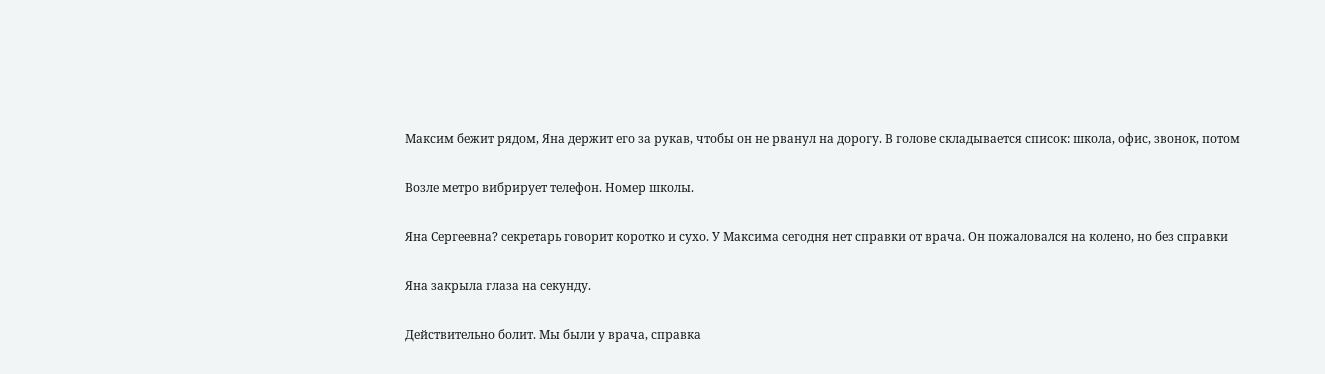Максим бежит рядом, Яна держит его за рукав, чтобы он не рванул на дорогу. В голове складывается список: школа, офис, звонок, потом

Возле метро вибрирует телефон. Номер школы.

Яна Сергеевна? секретарь говорит коротко и сухо. У Максима сегодня нет справки от врача. Он пожаловался на колено, но без справки

Яна закрыла глаза на секунду.

Действительно болит. Мы были у врача, справка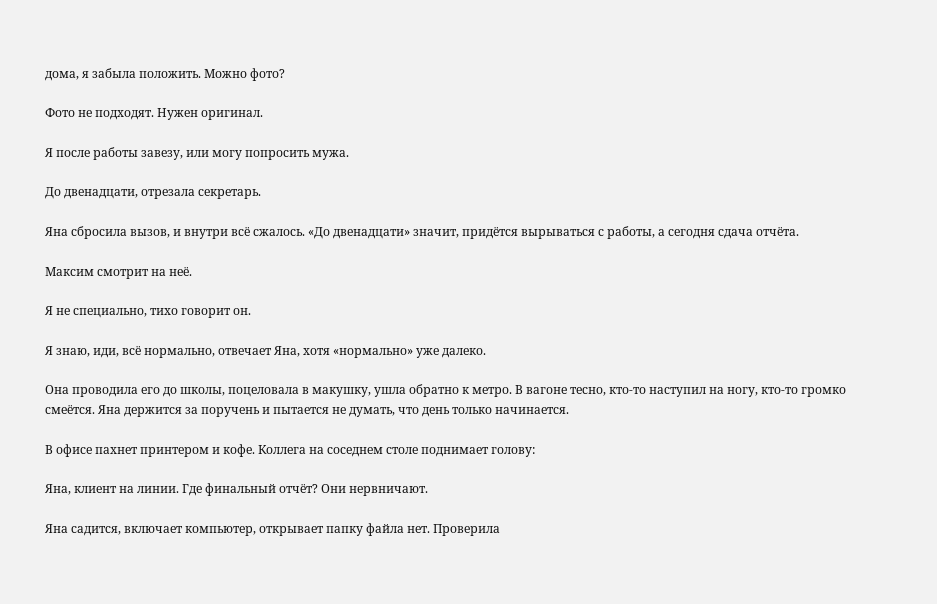дома, я забыла положить. Можно фото?

Фото не подходят. Нужен оригинал.

Я после работы завезу, или могу попросить мужа.

До двенадцати, отрезала секретарь.

Яна сбросила вызов, и внутри всё сжалось. «До двенадцати» значит, придётся вырываться с работы, а сегодня сдача отчёта.

Максим смотрит на неё.

Я не специально, тихо говорит он.

Я знаю, иди, всё нормально, отвечает Яна, хотя «нормально» уже далеко.

Она проводила его до школы, поцеловала в макушку, ушла обратно к метро. В вагоне тесно, кто-то наступил на ногу, кто-то громко смеётся. Яна держится за поручень и пытается не думать, что день только начинается.

В офисе пахнет принтером и кофе. Коллега на соседнем столе поднимает голову:

Яна, клиент на линии. Где финальный отчёт? Они нервничают.

Яна садится, включает компьютер, открывает папку файла нет. Проверила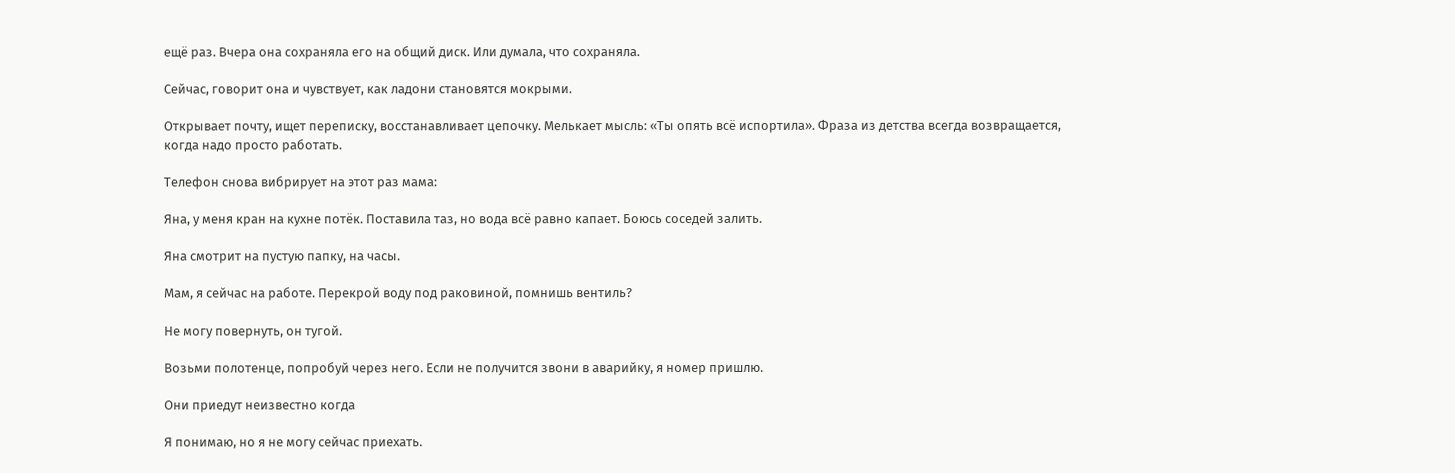ещё раз. Вчера она сохраняла его на общий диск. Или думала, что сохраняла.

Сейчас, говорит она и чувствует, как ладони становятся мокрыми.

Открывает почту, ищет переписку, восстанавливает цепочку. Мелькает мысль: «Ты опять всё испортила». Фраза из детства всегда возвращается, когда надо просто работать.

Телефон снова вибрирует на этот раз мама:

Яна, у меня кран на кухне потёк. Поставила таз, но вода всё равно капает. Боюсь соседей залить.

Яна смотрит на пустую папку, на часы.

Мам, я сейчас на работе. Перекрой воду под раковиной, помнишь вентиль?

Не могу повернуть, он тугой.

Возьми полотенце, попробуй через него. Если не получится звони в аварийку, я номер пришлю.

Они приедут неизвестно когда

Я понимаю, но я не могу сейчас приехать.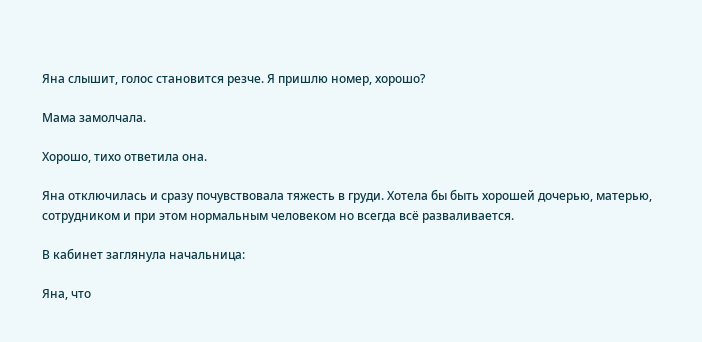Яна слышит, голос становится резче. Я пришлю номер, хорошо?

Мама замолчала.

Хорошо, тихо ответила она.

Яна отключилась и сразу почувствовала тяжесть в груди. Хотела бы быть хорошей дочерью, матерью, сотрудником и при этом нормальным человеком но всегда всё разваливается.

В кабинет заглянула начальница:

Яна, что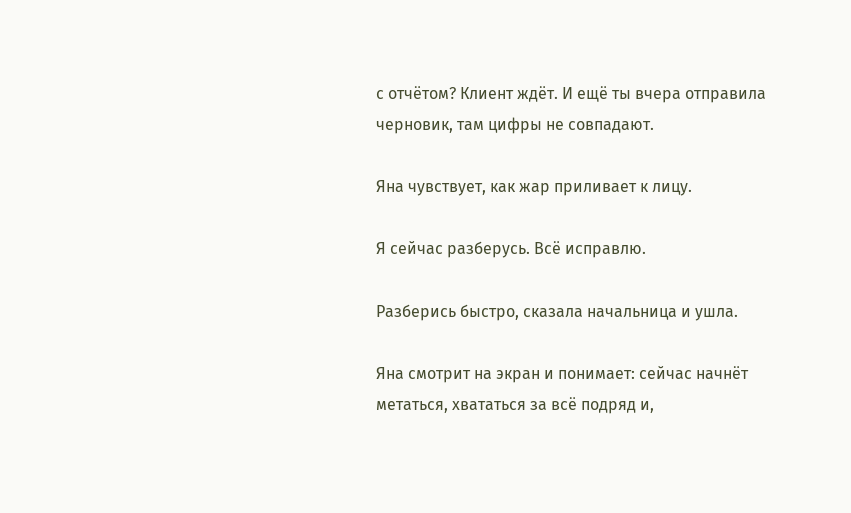с отчётом? Клиент ждёт. И ещё ты вчера отправила черновик, там цифры не совпадают.

Яна чувствует, как жар приливает к лицу.

Я сейчас разберусь. Всё исправлю.

Разберись быстро, сказала начальница и ушла.

Яна смотрит на экран и понимает: сейчас начнёт метаться, хвататься за всё подряд и,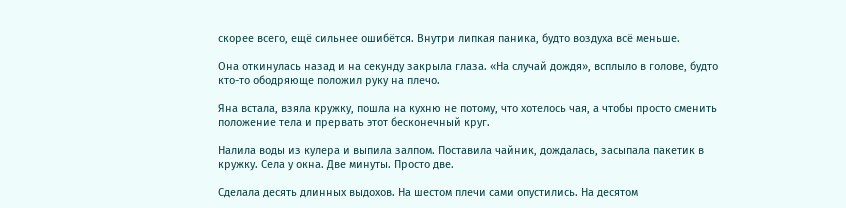скорее всего, ещё сильнее ошибётся. Внутри липкая паника, будто воздуха всё меньше.

Она откинулась назад и на секунду закрыла глаза. «На случай дождя», всплыло в голове, будто кто-то ободряюще положил руку на плечо.

Яна встала, взяла кружку, пошла на кухню не потому, что хотелось чая, а чтобы просто сменить положение тела и прервать этот бесконечный круг.

Налила воды из кулера и выпила залпом. Поставила чайник, дождалась, засыпала пакетик в кружку. Села у окна. Две минуты. Просто две.

Сделала десять длинных выдохов. На шестом плечи сами опустились. На десятом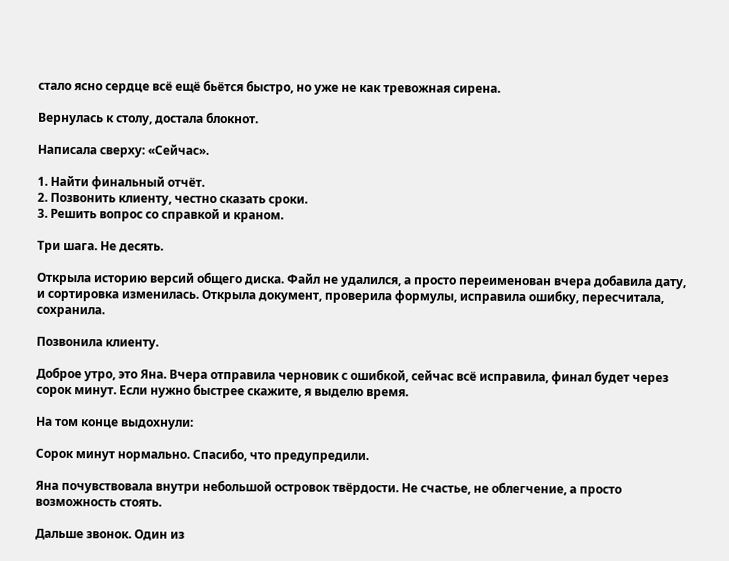стало ясно сердце всё ещё бьётся быстро, но уже не как тревожная сирена.

Вернулась к столу, достала блокнот.

Написала сверху: «Сейчас».

1. Найти финальный отчёт.
2. Позвонить клиенту, честно сказать сроки.
3. Решить вопрос со справкой и краном.

Три шага. Не десять.

Открыла историю версий общего диска. Файл не удалился, а просто переименован вчера добавила дату, и сортировка изменилась. Открыла документ, проверила формулы, исправила ошибку, пересчитала, сохранила.

Позвонила клиенту.

Доброе утро, это Яна. Вчера отправила черновик с ошибкой, сейчас всё исправила, финал будет через сорок минут. Если нужно быстрее скажите, я выделю время.

На том конце выдохнули:

Сорок минут нормально. Спасибо, что предупредили.

Яна почувствовала внутри небольшой островок твёрдости. Не счастье, не облегчение, а просто возможность стоять.

Дальше звонок. Один из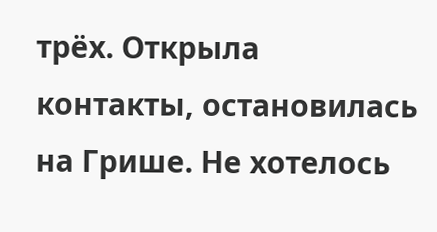трёх. Открыла контакты, остановилась на Грише. Не хотелось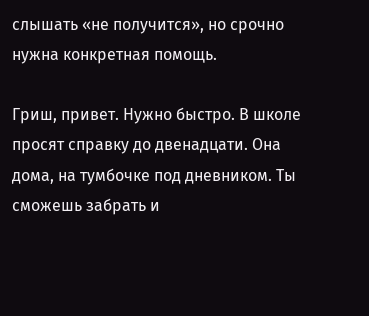слышать «не получится», но срочно нужна конкретная помощь.

Гриш, привет. Нужно быстро. В школе просят справку до двенадцати. Она дома, на тумбочке под дневником. Ты сможешь забрать и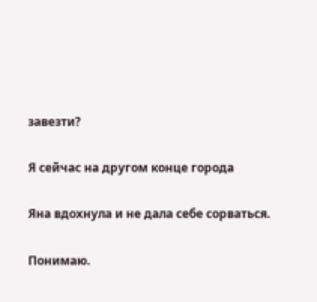завезти?

Я сейчас на другом конце города

Яна вдохнула и не дала себе сорваться.

Понимаю.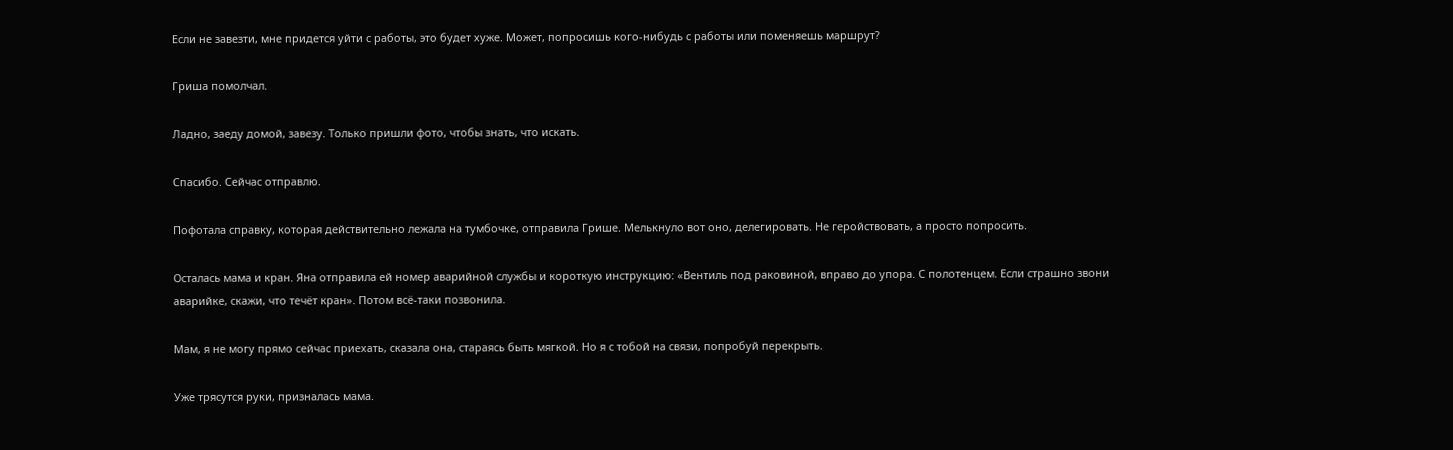Если не завезти, мне придется уйти с работы, это будет хуже. Может, попросишь кого-нибудь с работы или поменяешь маршрут?

Гриша помолчал.

Ладно, заеду домой, завезу. Только пришли фото, чтобы знать, что искать.

Спасибо. Сейчас отправлю.

Пофотала справку, которая действительно лежала на тумбочке, отправила Грише. Мелькнуло вот оно, делегировать. Не геройствовать, а просто попросить.

Осталась мама и кран. Яна отправила ей номер аварийной службы и короткую инструкцию: «Вентиль под раковиной, вправо до упора. С полотенцем. Если страшно звони аварийке, скажи, что течёт кран». Потом всё-таки позвонила.

Мам, я не могу прямо сейчас приехать, сказала она, стараясь быть мягкой. Но я с тобой на связи, попробуй перекрыть.

Уже трясутся руки, призналась мама.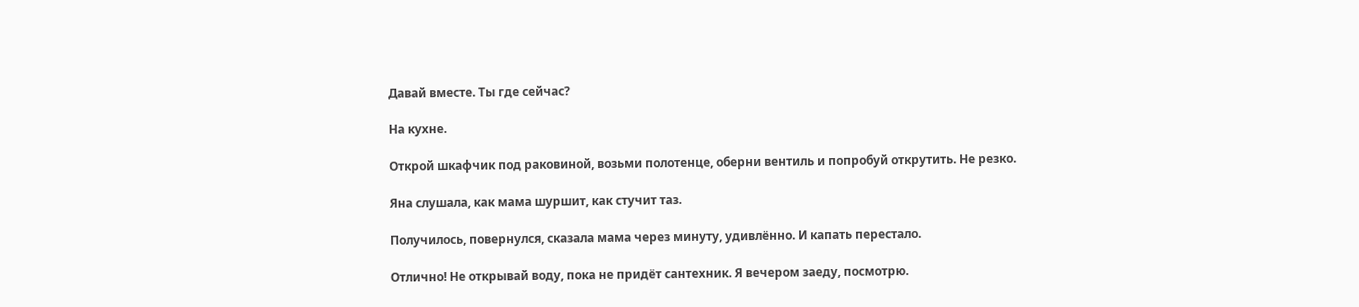Давай вместе. Ты где сейчас?

На кухне.

Открой шкафчик под раковиной, возьми полотенце, оберни вентиль и попробуй открутить. Не резко.

Яна слушала, как мама шуршит, как стучит таз.

Получилось, повернулся, сказала мама через минуту, удивлённо. И капать перестало.

Отлично! Не открывай воду, пока не придёт сантехник. Я вечером заеду, посмотрю.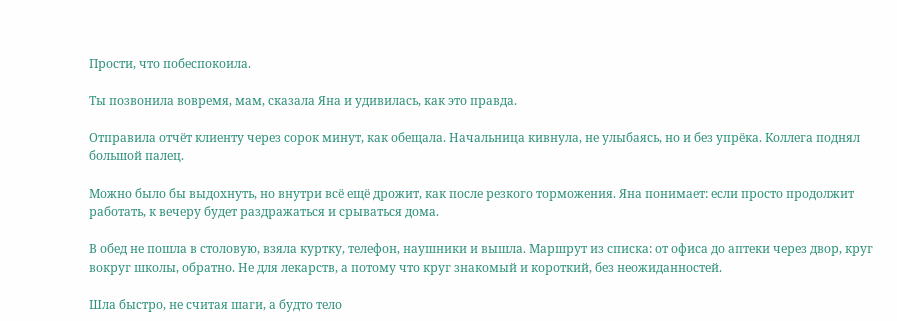Прости, что побеспокоила.

Ты позвонила вовремя, мам, сказала Яна и удивилась, как это правда.

Отправила отчёт клиенту через сорок минут, как обещала. Начальница кивнула, не улыбаясь, но и без упрёка. Коллега поднял большой палец.

Можно было бы выдохнуть, но внутри всё ещё дрожит, как после резкого торможения. Яна понимает: если просто продолжит работать, к вечеру будет раздражаться и срываться дома.

В обед не пошла в столовую, взяла куртку, телефон, наушники и вышла. Маршрут из списка: от офиса до аптеки через двор, круг вокруг школы, обратно. Не для лекарств, а потому что круг знакомый и короткий, без неожиданностей.

Шла быстро, не считая шаги, а будто тело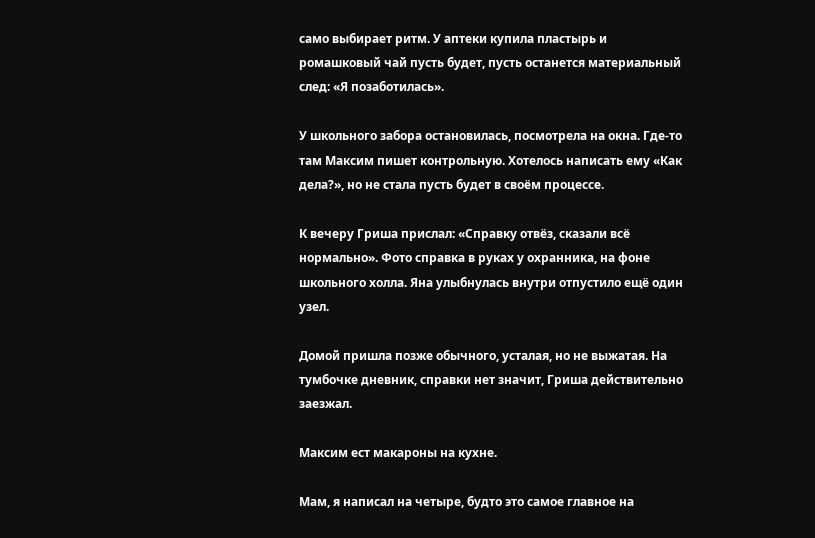само выбирает ритм. У аптеки купила пластырь и ромашковый чай пусть будет, пусть останется материальный след: «Я позаботилась».

У школьного забора остановилась, посмотрела на окна. Где-то там Максим пишет контрольную. Хотелось написать ему «Как дела?», но не стала пусть будет в своём процессе.

К вечеру Гриша прислал: «Справку отвёз, сказали всё нормально». Фото справка в руках у охранника, на фоне школьного холла. Яна улыбнулась внутри отпустило ещё один узел.

Домой пришла позже обычного, усталая, но не выжатая. На тумбочке дневник, справки нет значит, Гриша действительно заезжал.

Максим ест макароны на кухне.

Мам, я написал на четыре, будто это самое главное на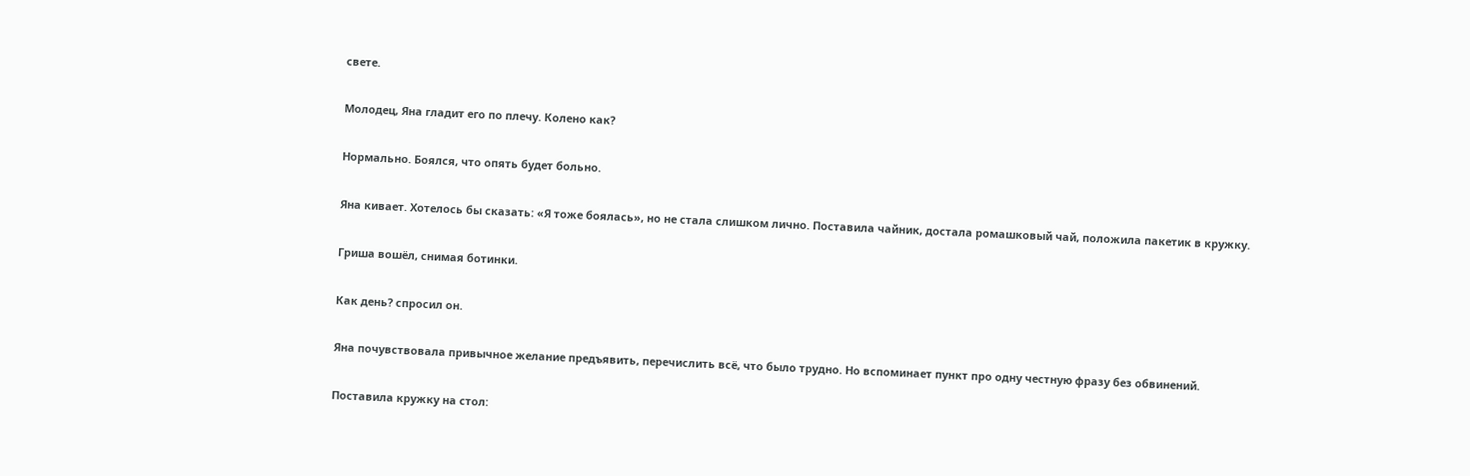свете.

Молодец, Яна гладит его по плечу. Колено как?

Нормально. Боялся, что опять будет больно.

Яна кивает. Хотелось бы сказать: «Я тоже боялась», но не стала слишком лично. Поставила чайник, достала ромашковый чай, положила пакетик в кружку.

Гриша вошёл, снимая ботинки.

Как день? спросил он.

Яна почувствовала привычное желание предъявить, перечислить всё, что было трудно. Но вспоминает пункт про одну честную фразу без обвинений.

Поставила кружку на стол: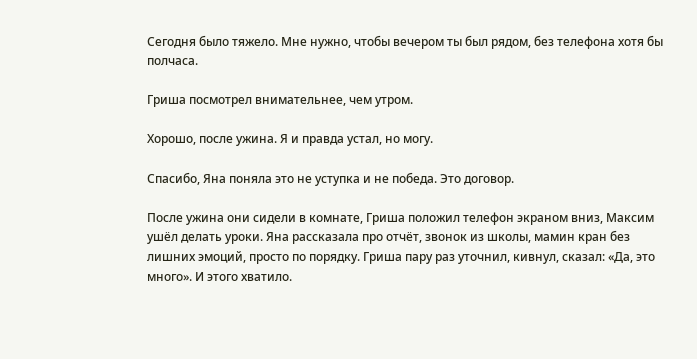Сегодня было тяжело. Мне нужно, чтобы вечером ты был рядом, без телефона хотя бы полчаса.

Гриша посмотрел внимательнее, чем утром.

Хорошо, после ужина. Я и правда устал, но могу.

Спасибо, Яна поняла это не уступка и не победа. Это договор.

После ужина они сидели в комнате, Гриша положил телефон экраном вниз, Максим ушёл делать уроки. Яна рассказала про отчёт, звонок из школы, мамин кран без лишних эмоций, просто по порядку. Гриша пару раз уточнил, кивнул, сказал: «Да, это много». И этого хватило.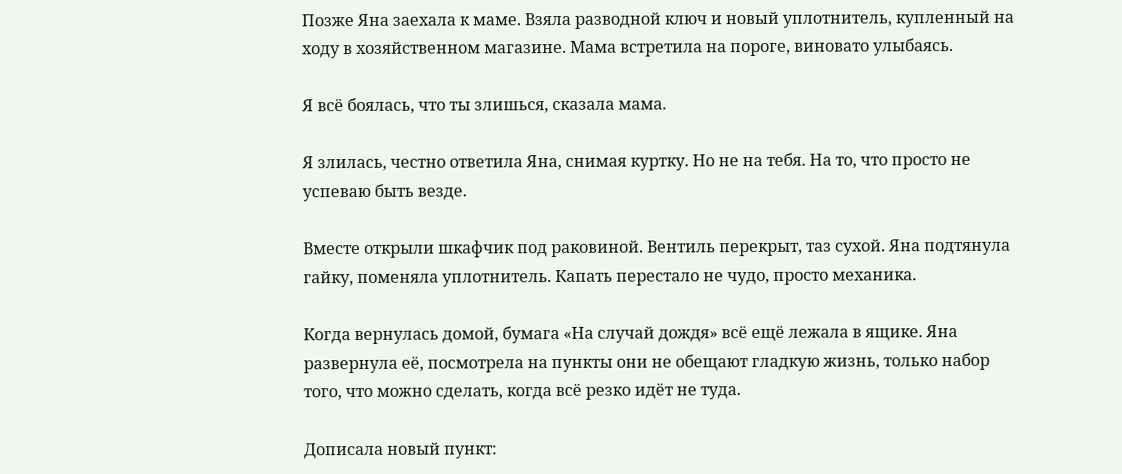Позже Яна заехала к маме. Взяла разводной ключ и новый уплотнитель, купленный на ходу в хозяйственном магазине. Мама встретила на пороге, виновато улыбаясь.

Я всё боялась, что ты злишься, сказала мама.

Я злилась, честно ответила Яна, снимая куртку. Но не на тебя. На то, что просто не успеваю быть везде.

Вместе открыли шкафчик под раковиной. Вентиль перекрыт, таз сухой. Яна подтянула гайку, поменяла уплотнитель. Капать перестало не чудо, просто механика.

Когда вернулась домой, бумага «На случай дождя» всё ещё лежала в ящике. Яна развернула её, посмотрела на пункты они не обещают гладкую жизнь, только набор того, что можно сделать, когда всё резко идёт не туда.

Дописала новый пункт: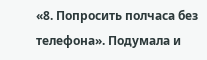«8. Попросить полчаса без телефона». Подумала и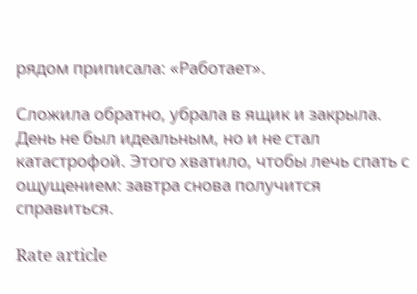рядом приписала: «Работает».

Сложила обратно, убрала в ящик и закрыла. День не был идеальным, но и не стал катастрофой. Этого хватило, чтобы лечь спать с ощущением: завтра снова получится справиться.

Rate article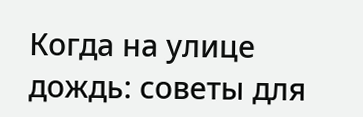Когда на улице дождь: советы для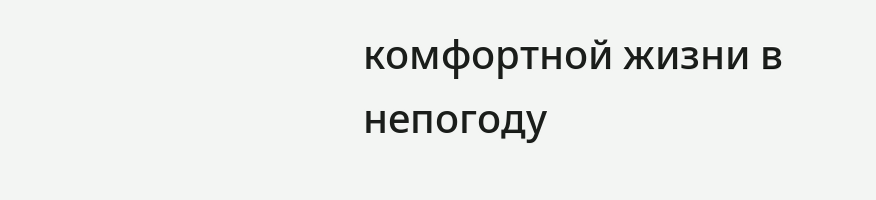комфортной жизни в непогоду